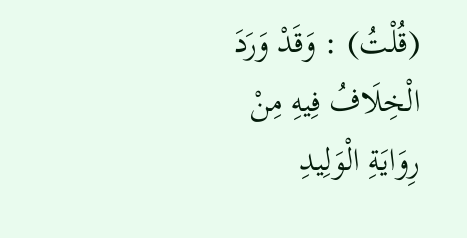(قُلْتُ) : وَقَدْ وَرَدَ الْخِلَافُ فِيهِ مِنْ رِوَايَةِ الْوَلِيدِ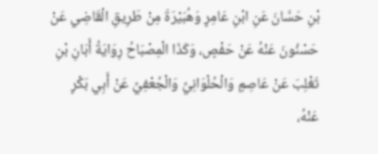بْنِ حَسَّانَ عَنِ ابْنِ عَامِرٍ وَهُبَيْرَةَ مِنْ طَرِيقِ الْقَاضِي عَنْ حَسْنُونَ عَنْهُ عَنْ حَفْصٍ، وَكَذَا الْمِصْبَاحُ رِوَايَةُ أَبَانِ بْنِ تَغْلِبَ عَنْ عَاصِمٍ وَالْحُلْوَانِيِّ وَالْجُعْفِيِّ عَنْ أَبِي بَكْرٍ عَنْهُ،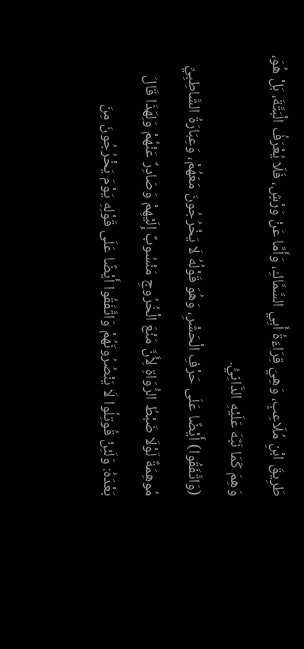طَرِيقَ ابْنِ مُلَاعِبٍ، وَهِيَ قِرَاءَةُ أَبِي السَّمَّاكِ، وَأَمَّا عَنْ وَرْشٍ، فَلَا يُعْرَفُ الْبَتَّةَ، بَلْ هُوَ، وَهِمَ كَمَا نَبَّهَ عَلَيْهِ الدَّانِيُّ.
(وَاتَّفَقُوا) أَيْضًا عَلَى حَرْفِ الْحَشْرِ، وَهُوَ قَوْلُهُ لَا يَخْرُجُونَ مَعَهُمْ، وَعِبَارَةُ الشَّاطِبِيِّ مُوهِمَةٌ لَوْلَا ضَبْطُ الرُّوَاةِ لِأَنَّ مَنْعَ الْخُرُوجِ مَنْسُوبٌ إِلَيْهِمْ وَصَادِرٌ عَنْهُمْ وَلِهَذَا قَالَ بَعْدَهُ: وَلَئِنْ قُوتِلُوا لَا يَنْصُرُونَهُمْ وَاتَّفَقُوا أَيْضًا عَلَى قَوْلِهِ يَوْمَ يَخْرُجُونَ مِنَ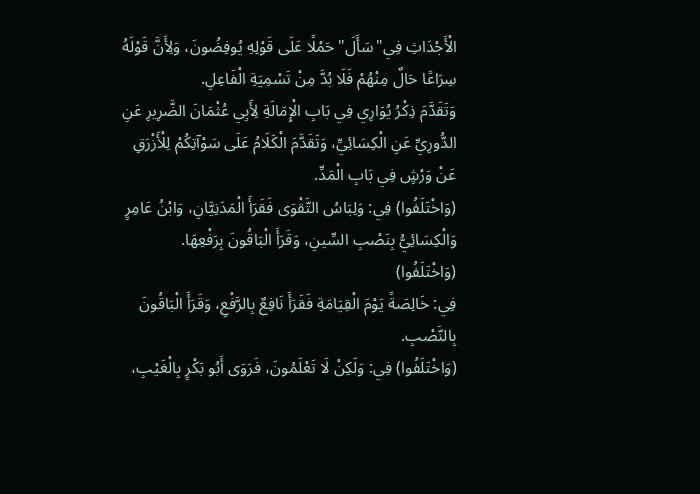الْأَجْدَاثِ فِي"سَأَلَ"حَمْلًا عَلَى قَوْلِهِ يُوفِضُونَ، وَلِأَنَّ قَوْلَهُ سِرَاعًا حَالٌ مِنْهُمْ فَلَا بُدَّ مِنْ تَسْمِيَةِ الْفَاعِلِ.
وَتَقَدَّمَ ذِكْرُ يُوَارِي فِي بَابِ الْإِمَالَةِ لِأَبِي عُثْمَانَ الضَّرِيرِ عَنِ الدُّورِيِّ عَنِ الْكِسَائِيِّ، وَتَقَدَّمَ الْكَلَامُ عَلَى سَوْآتِكُمْ لِلْأَزْرَقِ عَنْ وَرْشٍ فِي بَابِ الْمَدِّ.
(وَاخْتَلَفُوا) فِي: وَلِبَاسُ التَّقْوَى فَقَرَأَ الْمَدَنِيَّانِ، وَابْنُ عَامِرٍ وَالْكِسَائِيُّ بِنَصْبِ السِّينِ، وَقَرَأَ الْبَاقُونَ بِرَفْعِهَا.
(وَاخْتَلَفُوا)
فِي: خَالِصَةً يَوْمَ الْقِيَامَةِ فَقَرَأَ نَافِعٌ بِالرَّفْعِ، وَقَرَأَ الْبَاقُونَ بِالنَّصْبِ.
(وَاخْتَلَفُوا) فِي: وَلَكِنْ لَا تَعْلَمُونَ، فَرَوَى أَبُو بَكْرٍ بِالْغَيْبِ،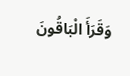وَقَرَأَ الْبَاقُونَ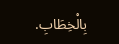بِالْخِطَابِ.